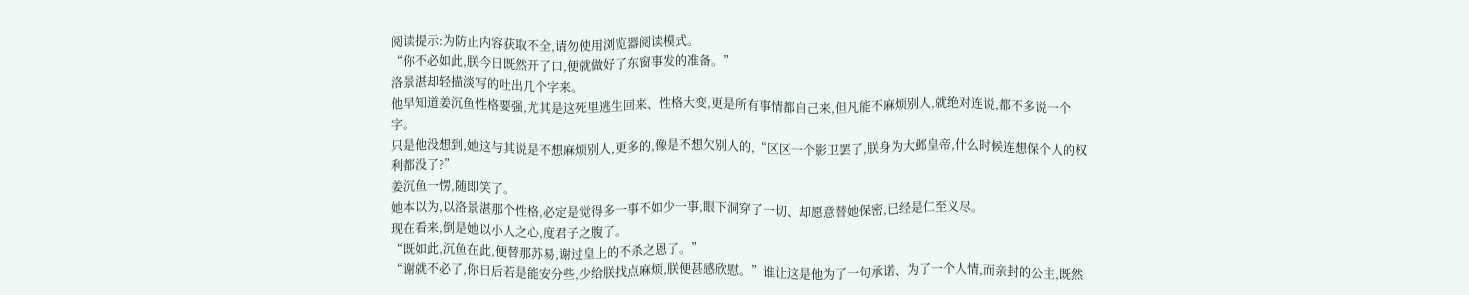阅读提示:为防止内容获取不全,请勿使用浏览器阅读模式。
“你不必如此,朕今日既然开了口,便就做好了东窗事发的准备。”
洛景湛却轻描淡写的吐出几个字来。
他早知道姜沉鱼性格要强,尤其是这死里逃生回来、性格大变,更是所有事情都自己来,但凡能不麻烦别人,就绝对连说,都不多说一个字。
只是他没想到,她这与其说是不想麻烦别人,更多的,像是不想欠别人的,“区区一个影卫罢了,朕身为大邺皇帝,什么时候连想保个人的权利都没了?”
姜沉鱼一愣,随即笑了。
她本以为,以洛景湛那个性格,必定是觉得多一事不如少一事,眼下洞穿了一切、却愿意替她保密,已经是仁至义尽。
现在看来,倒是她以小人之心,度君子之腹了。
“既如此,沉鱼在此,便替那苏易,谢过皇上的不杀之恩了。”
“谢就不必了,你日后若是能安分些,少给朕找点麻烦,朕便甚感欣慰。”谁让这是他为了一句承诺、为了一个人情,而亲封的公主,既然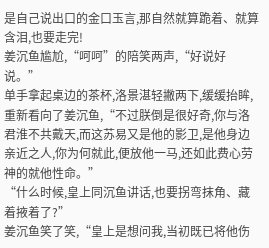是自己说出口的金口玉言,那自然就算跪着、就算含泪,也要走完!
姜沉鱼尴尬,“呵呵”的陪笑两声,“好说好说。”
单手拿起桌边的茶杯,洛景湛轻撇两下,缓缓抬眸,重新看向了姜沉鱼,“不过朕倒是很好奇,你与洛君淮不共戴天,而这苏易又是他的影卫,是他身边亲近之人,你为何就此,便放他一马,还如此费心劳神的就他性命。”
“什么时候,皇上同沉鱼讲话,也要拐弯抹角、藏着掖着了?”
姜沉鱼笑了笑,“皇上是想问我,当初既已将他伤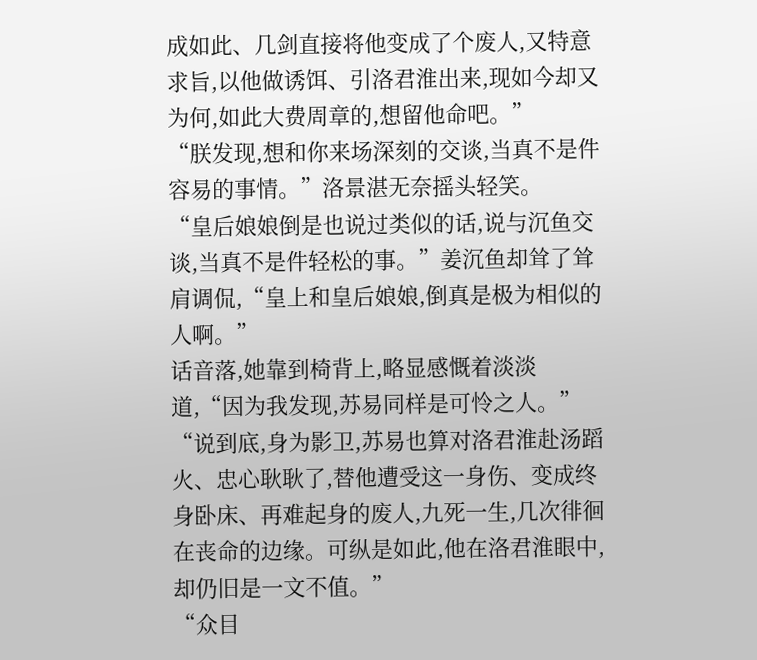成如此、几剑直接将他变成了个废人,又特意求旨,以他做诱饵、引洛君淮出来,现如今却又为何,如此大费周章的,想留他命吧。”
“朕发现,想和你来场深刻的交谈,当真不是件容易的事情。”洛景湛无奈摇头轻笑。
“皇后娘娘倒是也说过类似的话,说与沉鱼交谈,当真不是件轻松的事。”姜沉鱼却耸了耸肩调侃,“皇上和皇后娘娘,倒真是极为相似的人啊。”
话音落,她靠到椅背上,略显感慨着淡淡道,“因为我发现,苏易同样是可怜之人。”
“说到底,身为影卫,苏易也算对洛君淮赴汤蹈火、忠心耿耿了,替他遭受这一身伤、变成终身卧床、再难起身的废人,九死一生,几次徘徊在丧命的边缘。可纵是如此,他在洛君淮眼中,却仍旧是一文不值。”
“众目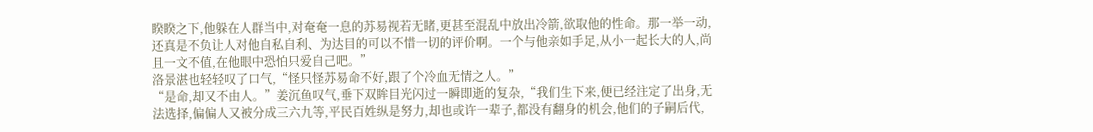睽睽之下,他躲在人群当中,对奄奄一息的苏易视若无睹,更甚至混乱中放出冷箭,欲取他的性命。那一举一动,还真是不负让人对他自私自利、为达目的可以不惜一切的评价啊。一个与他亲如手足,从小一起长大的人,尚且一文不值,在他眼中恐怕只爱自己吧。”
洛景湛也轻轻叹了口气,“怪只怪苏易命不好,跟了个冷血无情之人。”
“是命,却又不由人。”姜沉鱼叹气,垂下双眸目光闪过一瞬即逝的复杂,“我们生下来,便已经注定了出身,无法选择,偏偏人又被分成三六九等,平民百姓纵是努力,却也或许一辈子,都没有翻身的机会,他们的子嗣后代,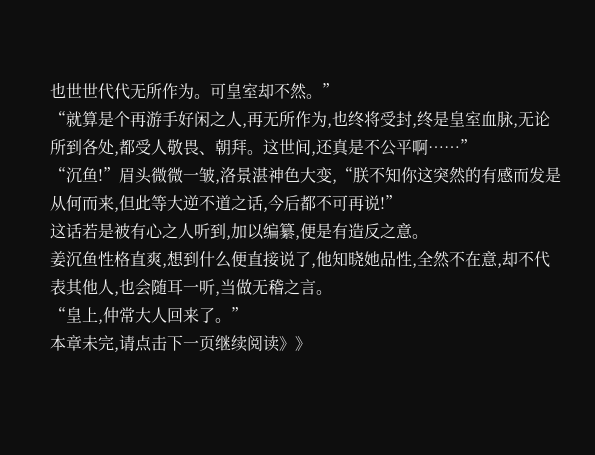也世世代代无所作为。可皇室却不然。”
“就算是个再游手好闲之人,再无所作为,也终将受封,终是皇室血脉,无论所到各处,都受人敬畏、朝拜。这世间,还真是不公平啊……”
“沉鱼!”眉头微微一皱,洛景湛神色大变,“朕不知你这突然的有感而发是从何而来,但此等大逆不道之话,今后都不可再说!”
这话若是被有心之人听到,加以编纂,便是有造反之意。
姜沉鱼性格直爽,想到什么便直接说了,他知晓她品性,全然不在意,却不代表其他人,也会随耳一听,当做无稽之言。
“皇上,仲常大人回来了。”
本章未完,请点击下一页继续阅读》》